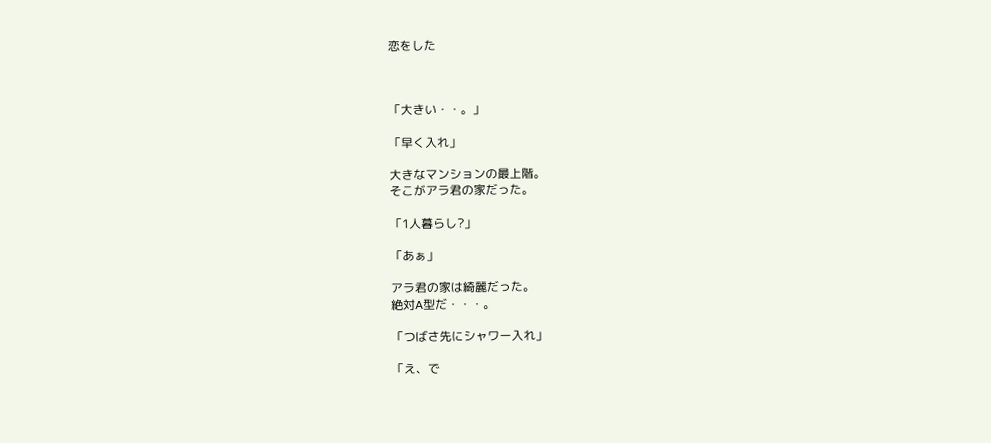恋をした



「大きい・・。」

「早く入れ」

大きなマンションの最上階。
そこがアラ君の家だった。

「1人暮らし?」

「あぁ」

アラ君の家は綺麗だった。
絶対A型だ・・・。

「つばさ先にシャワー入れ」

「え、で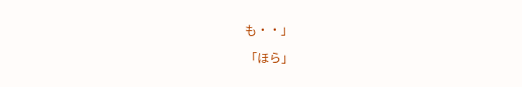も・・」

「ほら」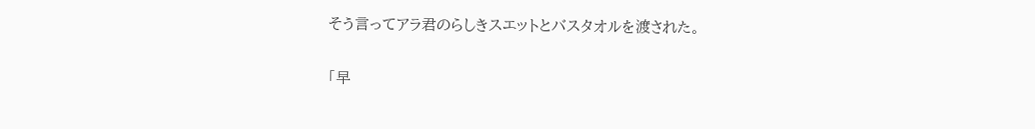そう言ってアラ君のらしきスエットとバスタオルを渡された。

「早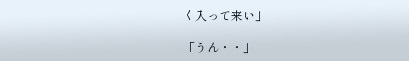く入って来い」

「うん・・」